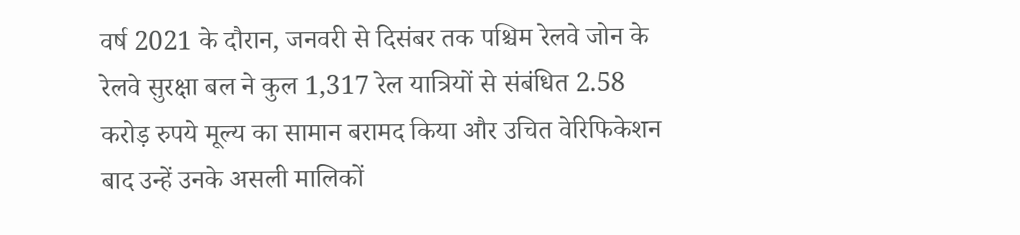वर्ष 2021 के दौरान, जनवरी से दिसंबर तक पश्चिम रेलवे जोन के रेलवे सुरक्षा बल ने कुल 1,317 रेल यात्रियों से संबंधित 2.58 करोड़ रुपये मूल्य का सामान बरामद किया और उचित वेरिफिकेशन बाद उन्हें उनके असली मालिकों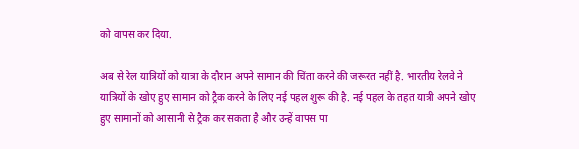को वापस कर दिया.

अब से रेल यात्रियों को यात्रा के दौरान अपने सामान की चिंता करने की जरूरत नहीं है. भारतीय रेलवे ने यात्रियों के खोए हुए सामान को ट्रैक करने के लिए नई पहल शुरू की है. नई पहल के तहत यात्री अपने खोए हुए सामानों को आसानी से ट्रैक कर सकता है और उन्हें वापस पा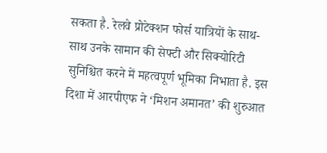सकता है. रेलवे प्रोटेक्शन फोर्स यात्रियों के साथ-साथ उनके सामान की सेफ्टी और सिक्योरिटी सुनिश्चित करने में महत्वपूर्ण भूमिका निभाता है. इस दिशा में आरपीएफ ने ‘मिशन अमानत’ की शुरुआत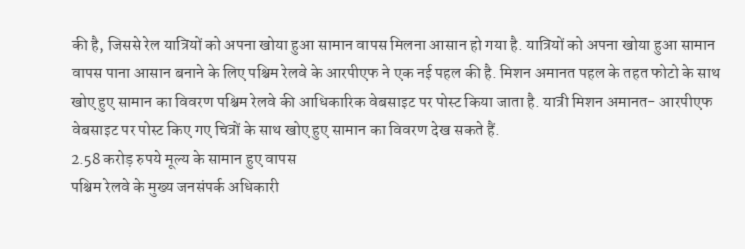की है, जिससे रेल यात्रियों को अपना खोया हुआ सामान वापस मिलना आसान हो गया है. यात्रियों को अपना खोया हुआ सामान वापस पाना आसान बनाने के लिए पश्चिम रेलवे के आरपीएफ ने एक नई पहल की है. मिशन अमानत पहल के तहत फोटो के साथ खोए हुए सामान का विवरण पश्चिम रेलवे की आधिकारिक वेबसाइट पर पोस्ट किया जाता है. यात्री मिशन अमानत- आरपीएफ वेबसाइट पर पोस्ट किए गए चित्रों के साथ खोए हुए सामान का विवरण देख सकते हैं.
2.58 करोड़ रुपये मूल्य के सामान हुए वापस
पश्चिम रेलवे के मुख्य जनसंपर्क अधिकारी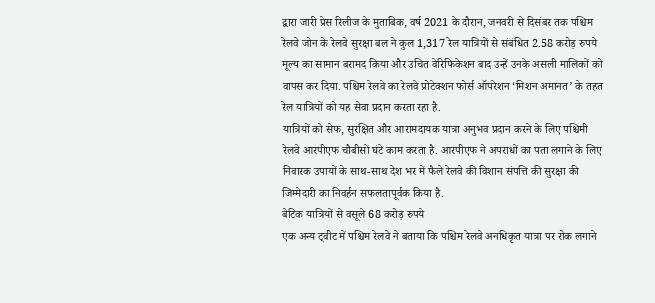द्वारा जारी प्रेस रिलीज के मुताबिक, वर्ष 2021 के दौरान, जनवरी से दिसंबर तक पश्चिम रेलवे जोन के रेलवे सुरक्षा बल ने कुल 1,317 रेल यात्रियों से संबंधित 2.58 करोड़ रुपये मूल्य का सामान बरामद किया और उचित वेरिफिकेशन बाद उन्हें उनके असली मालिकों को वापस कर दिया. पश्चिम रेलवे का रेलवे प्रोटेक्शन फोर्स ऑपरेशन ‘मिशन अमानत’ के तहत रेल यात्रियों को यह सेवा प्रदान करता रहा है.
यात्रियों को सेफ, सुरक्षित और आरामदायक यात्रा अनुभव प्रदान करने के लिए पश्चिमी रेलवे आरपीएफ चौबीसों घंटे काम करता है. आरपीएफ ने अपराधों का पता लगाने के लिए निवारक उपायों के साथ-साथ देश भर में फैले रेलवे की विशान संपत्ति की सुरक्षा की जिम्मेदारी का निवर्हन सफलतापूर्वक किया है.
बेटिक यात्रियों से वसूले 68 करोड़ रुपये
एक अन्य ट्वीट में पश्चिम रेलवे ने बताया कि पश्चिम रेलवे अनधिकृत यात्रा पर रोक लगाने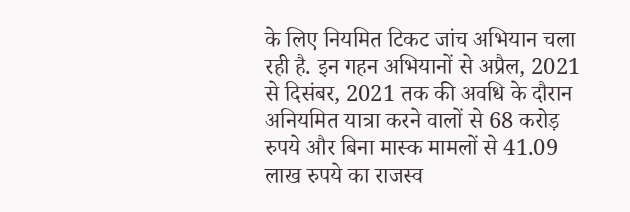के लिए नियमित टिकट जांच अभियान चला रही है. इन गहन अभियानों से अप्रैल, 2021 से दिसंबर, 2021 तक की अवधि के दौरान अनियमित यात्रा करने वालों से 68 करोड़ रुपये और बिना मास्क मामलों से 41.09 लाख रुपये का राजस्व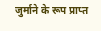जुर्माने के रूप प्राप्त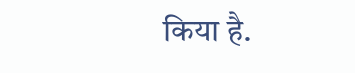किया है.